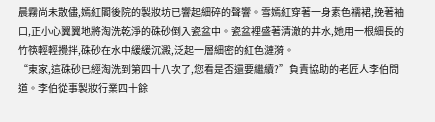晨霧尚未散儘,嫣紅閣後院的製妝坊已響起細碎的聲響。雪嫣紅穿著一身素色襦裙,挽著袖口,正小心翼翼地將淘洗乾淨的硃砂倒入瓷盆中。瓷盆裡盛著清澈的井水,她用一根細長的竹筷輕輕攪拌,硃砂在水中緩緩沉澱,泛起一層細密的紅色漣漪。
“東家,這硃砂已經淘洗到第四十八次了,您看是否還要繼續?”負責協助的老匠人李伯問道。李伯從事製妝行業四十餘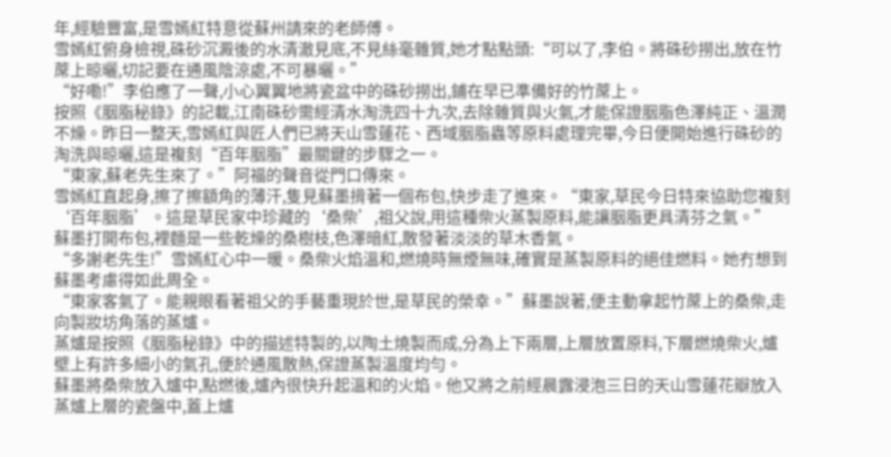年,經驗豐富,是雪嫣紅特意從蘇州請來的老師傅。
雪嫣紅俯身檢視,硃砂沉澱後的水清澈見底,不見絲毫雜質,她才點點頭:“可以了,李伯。將硃砂撈出,放在竹蓆上晾曬,切記要在通風陰涼處,不可暴曬。”
“好嘞!”李伯應了一聲,小心翼翼地將瓷盆中的硃砂撈出,鋪在早已準備好的竹蓆上。
按照《胭脂秘錄》的記載,江南硃砂需經清水淘洗四十九次,去除雜質與火氣,才能保證胭脂色澤純正、溫潤不燥。昨日一整天,雪嫣紅與匠人們已將天山雪蓮花、西域胭脂蟲等原料處理完畢,今日便開始進行硃砂的淘洗與晾曬,這是複刻“百年胭脂”最關鍵的步驟之一。
“東家,蘇老先生來了。”阿福的聲音從門口傳來。
雪嫣紅直起身,擦了擦額角的薄汗,隻見蘇墨揹著一個布包,快步走了進來。“東家,草民今日特來協助您複刻‘百年胭脂’。這是草民家中珍藏的‘桑柴’,祖父說,用這種柴火蒸製原料,能讓胭脂更具清芬之氣。”
蘇墨打開布包,裡麵是一些乾燥的桑樹枝,色澤暗紅,散發著淡淡的草木香氣。
“多謝老先生!”雪嫣紅心中一暖。桑柴火焰溫和,燃燒時無煙無味,確實是蒸製原料的絕佳燃料。她冇想到蘇墨考慮得如此周全。
“東家客氣了。能親眼看著祖父的手藝重現於世,是草民的榮幸。”蘇墨說著,便主動拿起竹蓆上的桑柴,走向製妝坊角落的蒸爐。
蒸爐是按照《胭脂秘錄》中的描述特製的,以陶土燒製而成,分為上下兩層,上層放置原料,下層燃燒柴火,爐壁上有許多細小的氣孔,便於通風散熱,保證蒸製溫度均勻。
蘇墨將桑柴放入爐中,點燃後,爐內很快升起溫和的火焰。他又將之前經晨露浸泡三日的天山雪蓮花瓣放入蒸爐上層的瓷盤中,蓋上爐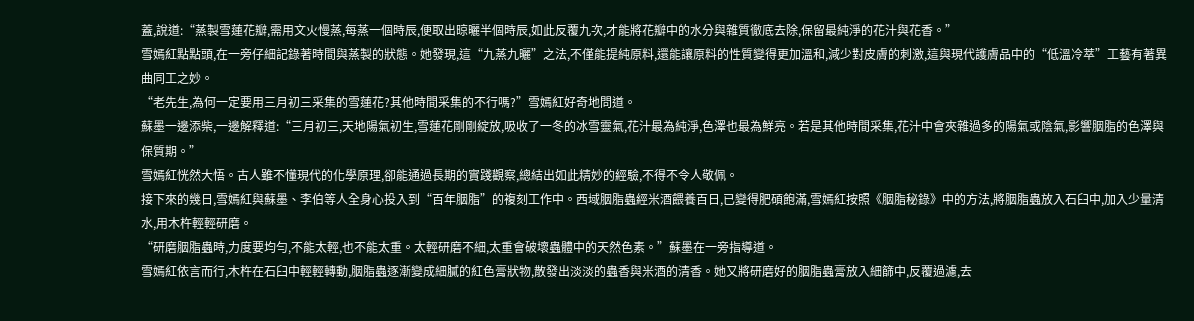蓋,說道:“蒸製雪蓮花瓣,需用文火慢蒸,每蒸一個時辰,便取出晾曬半個時辰,如此反覆九次,才能將花瓣中的水分與雜質徹底去除,保留最純淨的花汁與花香。”
雪嫣紅點點頭,在一旁仔細記錄著時間與蒸製的狀態。她發現,這“九蒸九曬”之法,不僅能提純原料,還能讓原料的性質變得更加溫和,減少對皮膚的刺激,這與現代護膚品中的“低溫冷萃”工藝有著異曲同工之妙。
“老先生,為何一定要用三月初三采集的雪蓮花?其他時間采集的不行嗎?”雪嫣紅好奇地問道。
蘇墨一邊添柴,一邊解釋道:“三月初三,天地陽氣初生,雪蓮花剛剛綻放,吸收了一冬的冰雪靈氣,花汁最為純淨,色澤也最為鮮亮。若是其他時間采集,花汁中會夾雜過多的陽氣或陰氣,影響胭脂的色澤與保質期。”
雪嫣紅恍然大悟。古人雖不懂現代的化學原理,卻能通過長期的實踐觀察,總結出如此精妙的經驗,不得不令人敬佩。
接下來的幾日,雪嫣紅與蘇墨、李伯等人全身心投入到“百年胭脂”的複刻工作中。西域胭脂蟲經米酒餵養百日,已變得肥碩飽滿,雪嫣紅按照《胭脂秘錄》中的方法,將胭脂蟲放入石臼中,加入少量清水,用木杵輕輕研磨。
“研磨胭脂蟲時,力度要均勻,不能太輕,也不能太重。太輕研磨不細,太重會破壞蟲體中的天然色素。”蘇墨在一旁指導道。
雪嫣紅依言而行,木杵在石臼中輕輕轉動,胭脂蟲逐漸變成細膩的紅色膏狀物,散發出淡淡的蟲香與米酒的清香。她又將研磨好的胭脂蟲膏放入細篩中,反覆過濾,去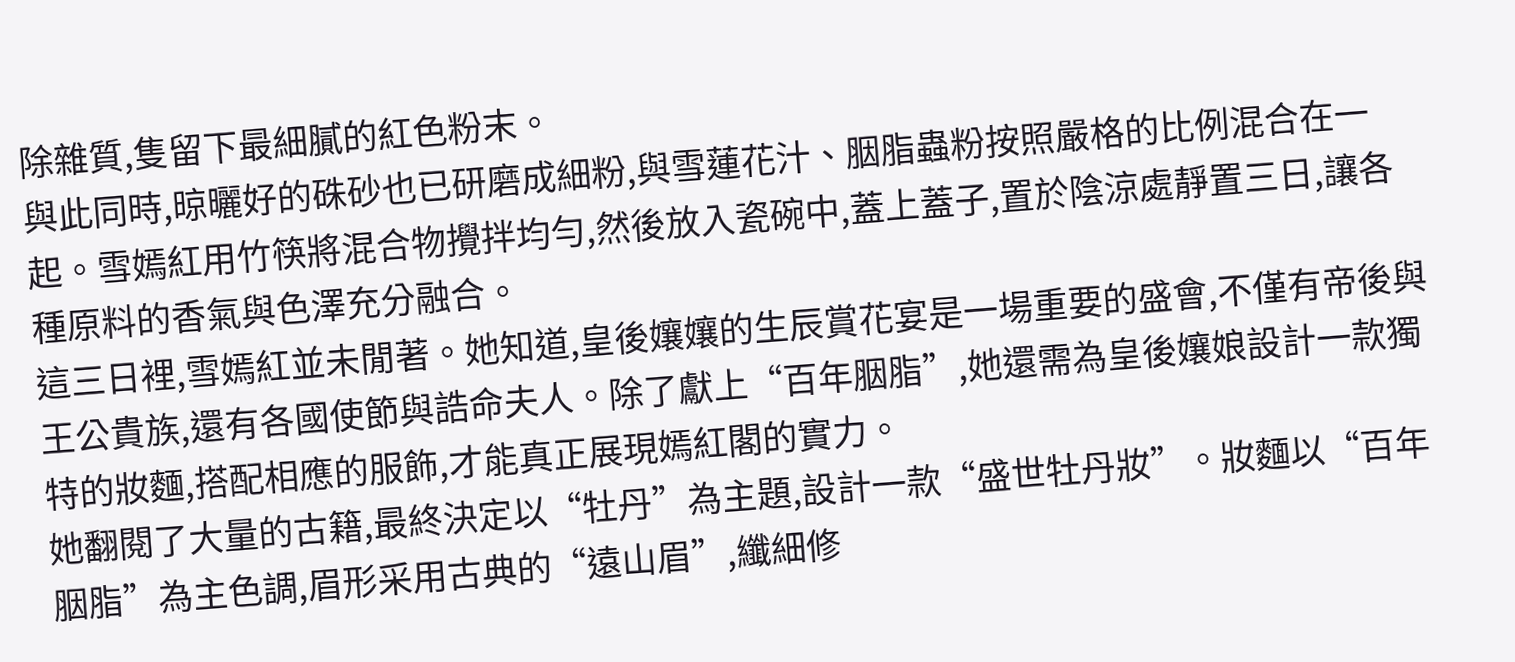除雜質,隻留下最細膩的紅色粉末。
與此同時,晾曬好的硃砂也已研磨成細粉,與雪蓮花汁、胭脂蟲粉按照嚴格的比例混合在一起。雪嫣紅用竹筷將混合物攪拌均勻,然後放入瓷碗中,蓋上蓋子,置於陰涼處靜置三日,讓各種原料的香氣與色澤充分融合。
這三日裡,雪嫣紅並未閒著。她知道,皇後孃孃的生辰賞花宴是一場重要的盛會,不僅有帝後與王公貴族,還有各國使節與誥命夫人。除了獻上“百年胭脂”,她還需為皇後孃娘設計一款獨特的妝麵,搭配相應的服飾,才能真正展現嫣紅閣的實力。
她翻閱了大量的古籍,最終決定以“牡丹”為主題,設計一款“盛世牡丹妝”。妝麵以“百年胭脂”為主色調,眉形采用古典的“遠山眉”,纖細修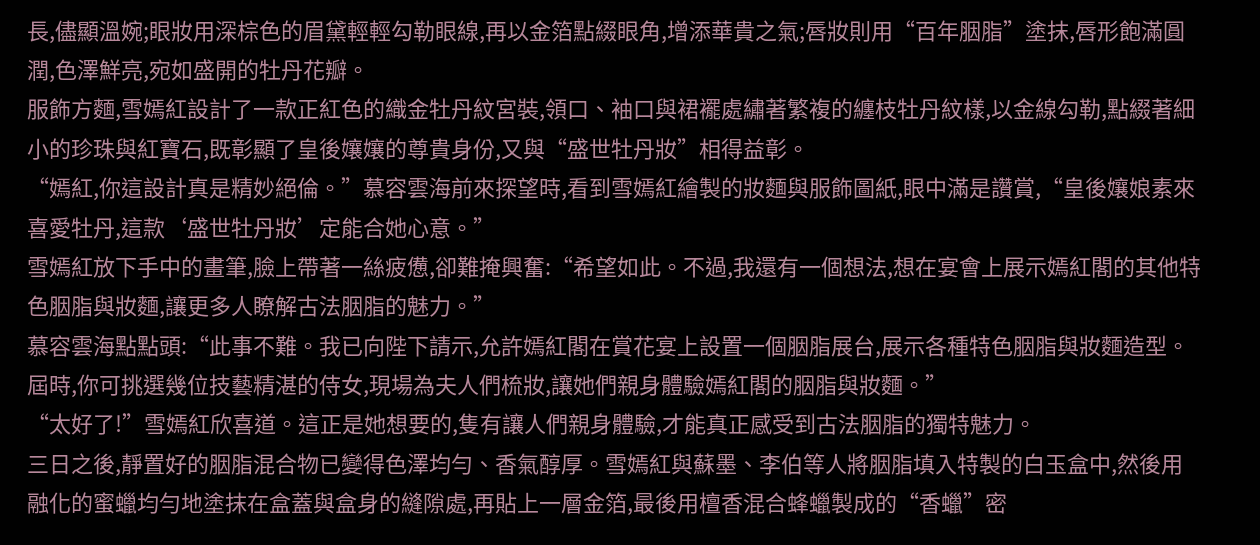長,儘顯溫婉;眼妝用深棕色的眉黛輕輕勾勒眼線,再以金箔點綴眼角,增添華貴之氣;唇妝則用“百年胭脂”塗抹,唇形飽滿圓潤,色澤鮮亮,宛如盛開的牡丹花瓣。
服飾方麵,雪嫣紅設計了一款正紅色的織金牡丹紋宮裝,領口、袖口與裙襬處繡著繁複的纏枝牡丹紋樣,以金線勾勒,點綴著細小的珍珠與紅寶石,既彰顯了皇後孃孃的尊貴身份,又與“盛世牡丹妝”相得益彰。
“嫣紅,你這設計真是精妙絕倫。”慕容雲海前來探望時,看到雪嫣紅繪製的妝麵與服飾圖紙,眼中滿是讚賞,“皇後孃娘素來喜愛牡丹,這款‘盛世牡丹妝’定能合她心意。”
雪嫣紅放下手中的畫筆,臉上帶著一絲疲憊,卻難掩興奮:“希望如此。不過,我還有一個想法,想在宴會上展示嫣紅閣的其他特色胭脂與妝麵,讓更多人瞭解古法胭脂的魅力。”
慕容雲海點點頭:“此事不難。我已向陛下請示,允許嫣紅閣在賞花宴上設置一個胭脂展台,展示各種特色胭脂與妝麵造型。屆時,你可挑選幾位技藝精湛的侍女,現場為夫人們梳妝,讓她們親身體驗嫣紅閣的胭脂與妝麵。”
“太好了!”雪嫣紅欣喜道。這正是她想要的,隻有讓人們親身體驗,才能真正感受到古法胭脂的獨特魅力。
三日之後,靜置好的胭脂混合物已變得色澤均勻、香氣醇厚。雪嫣紅與蘇墨、李伯等人將胭脂填入特製的白玉盒中,然後用融化的蜜蠟均勻地塗抹在盒蓋與盒身的縫隙處,再貼上一層金箔,最後用檀香混合蜂蠟製成的“香蠟”密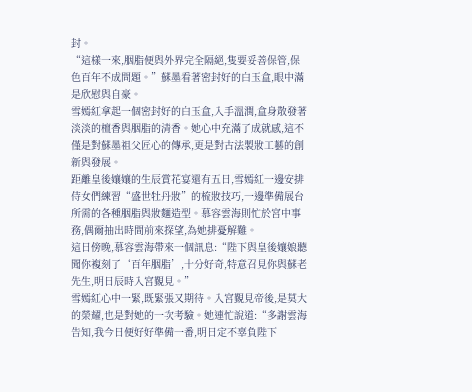封。
“這樣一來,胭脂便與外界完全隔絕,隻要妥善保管,保色百年不成問題。”蘇墨看著密封好的白玉盒,眼中滿是欣慰與自豪。
雪嫣紅拿起一個密封好的白玉盒,入手溫潤,盒身散發著淡淡的檀香與胭脂的清香。她心中充滿了成就感,這不僅是對蘇墨祖父匠心的傳承,更是對古法製妝工藝的創新與發展。
距離皇後孃孃的生辰賞花宴還有五日,雪嫣紅一邊安排侍女們練習“盛世牡丹妝”的梳妝技巧,一邊準備展台所需的各種胭脂與妝麵造型。慕容雲海則忙於宮中事務,偶爾抽出時間前來探望,為她排憂解難。
這日傍晚,慕容雲海帶來一個訊息:“陛下與皇後孃娘聽聞你複刻了‘百年胭脂’,十分好奇,特意召見你與蘇老先生,明日辰時入宮覲見。”
雪嫣紅心中一緊,既緊張又期待。入宮覲見帝後,是莫大的榮耀,也是對她的一次考驗。她連忙說道:“多謝雲海告知,我今日便好好準備一番,明日定不辜負陛下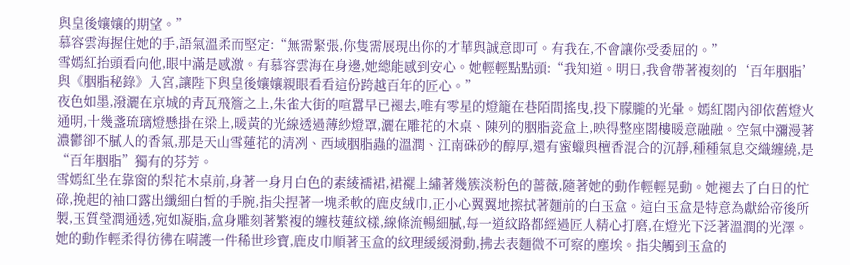與皇後孃孃的期望。”
慕容雲海握住她的手,語氣溫柔而堅定:“無需緊張,你隻需展現出你的才華與誠意即可。有我在,不會讓你受委屈的。”
雪嫣紅抬頭看向他,眼中滿是感激。有慕容雲海在身邊,她總能感到安心。她輕輕點點頭:“我知道。明日,我會帶著複刻的‘百年胭脂’與《胭脂秘錄》入宮,讓陛下與皇後孃孃親眼看看這份跨越百年的匠心。”
夜色如墨,潑灑在京城的青瓦飛簷之上,朱雀大街的喧囂早已褪去,唯有零星的燈籠在巷陌間搖曳,投下朦朧的光暈。嫣紅閣內卻依舊燈火通明,十幾盞琉璃燈懸掛在梁上,暖黃的光線透過薄紗燈罩,灑在雕花的木桌、陳列的胭脂瓷盒上,映得整座閣樓暖意融融。空氣中瀰漫著濃鬱卻不膩人的香氣,那是天山雪蓮花的清冽、西域胭脂蟲的溫潤、江南硃砂的醇厚,還有蜜蠟與檀香混合的沉靜,種種氣息交織纏繞,是“百年胭脂”獨有的芬芳。
雪嫣紅坐在靠窗的梨花木桌前,身著一身月白色的素綾襦裙,裙襬上繡著幾簇淡粉色的薔薇,隨著她的動作輕輕晃動。她褪去了白日的忙碌,挽起的袖口露出纖細白皙的手腕,指尖捏著一塊柔軟的鹿皮絨巾,正小心翼翼地擦拭著麵前的白玉盒。這白玉盒是特意為獻給帝後所製,玉質瑩潤通透,宛如凝脂,盒身雕刻著繁複的纏枝蓮紋樣,線條流暢細膩,每一道紋路都經過匠人精心打磨,在燈光下泛著溫潤的光澤。
她的動作輕柔得彷彿在嗬護一件稀世珍寶,鹿皮巾順著玉盒的紋理緩緩滑動,拂去表麵微不可察的塵埃。指尖觸到玉盒的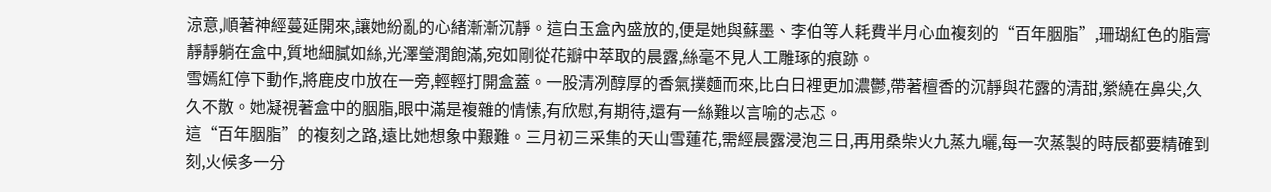涼意,順著神經蔓延開來,讓她紛亂的心緒漸漸沉靜。這白玉盒內盛放的,便是她與蘇墨、李伯等人耗費半月心血複刻的“百年胭脂”,珊瑚紅色的脂膏靜靜躺在盒中,質地細膩如絲,光澤瑩潤飽滿,宛如剛從花瓣中萃取的晨露,絲毫不見人工雕琢的痕跡。
雪嫣紅停下動作,將鹿皮巾放在一旁,輕輕打開盒蓋。一股清冽醇厚的香氣撲麵而來,比白日裡更加濃鬱,帶著檀香的沉靜與花露的清甜,縈繞在鼻尖,久久不散。她凝視著盒中的胭脂,眼中滿是複雜的情愫,有欣慰,有期待,還有一絲難以言喻的忐忑。
這“百年胭脂”的複刻之路,遠比她想象中艱難。三月初三采集的天山雪蓮花,需經晨露浸泡三日,再用桑柴火九蒸九曬,每一次蒸製的時辰都要精確到刻,火候多一分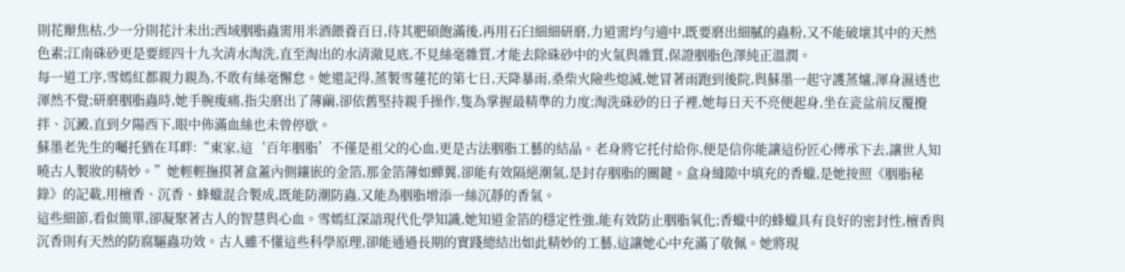則花瓣焦枯,少一分則花汁未出;西域胭脂蟲需用米酒餵養百日,待其肥碩飽滿後,再用石臼細細研磨,力道需均勻適中,既要磨出細膩的蟲粉,又不能破壞其中的天然色素;江南硃砂更是要經四十九次清水淘洗,直至淘出的水清澈見底,不見絲毫雜質,才能去除硃砂中的火氣與雜質,保證胭脂色澤純正溫潤。
每一道工序,雪嫣紅都親力親為,不敢有絲毫懈怠。她還記得,蒸製雪蓮花的第七日,天降暴雨,桑柴火險些熄滅,她冒著雨跑到後院,與蘇墨一起守護蒸爐,渾身濕透也渾然不覺;研磨胭脂蟲時,她手腕痠痛,指尖磨出了薄繭,卻依舊堅持親手操作,隻為掌握最精準的力度;淘洗硃砂的日子裡,她每日天不亮便起身,坐在瓷盆前反覆攪拌、沉澱,直到夕陽西下,眼中佈滿血絲也未曾停歇。
蘇墨老先生的囑托猶在耳畔:“東家,這‘百年胭脂’不僅是祖父的心血,更是古法胭脂工藝的結晶。老身將它托付給你,便是信你能讓這份匠心傳承下去,讓世人知曉古人製妝的精妙。”她輕輕撫摸著盒蓋內側鑲嵌的金箔,那金箔薄如蟬翼,卻能有效隔絕潮氣,是封存胭脂的關鍵。盒身縫隙中填充的香蠟,是她按照《胭脂秘錄》的記載,用檀香、沉香、蜂蠟混合製成,既能防潮防蟲,又能為胭脂增添一絲沉靜的香氣。
這些細節,看似簡單,卻凝聚著古人的智慧與心血。雪嫣紅深諳現代化學知識,她知道金箔的穩定性強,能有效防止胭脂氧化;香蠟中的蜂蠟具有良好的密封性,檀香與沉香則有天然的防腐驅蟲功效。古人雖不懂這些科學原理,卻能通過長期的實踐總結出如此精妙的工藝,這讓她心中充滿了敬佩。她將現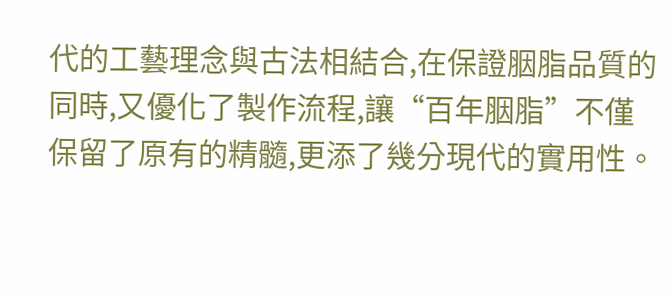代的工藝理念與古法相結合,在保證胭脂品質的同時,又優化了製作流程,讓“百年胭脂”不僅保留了原有的精髓,更添了幾分現代的實用性。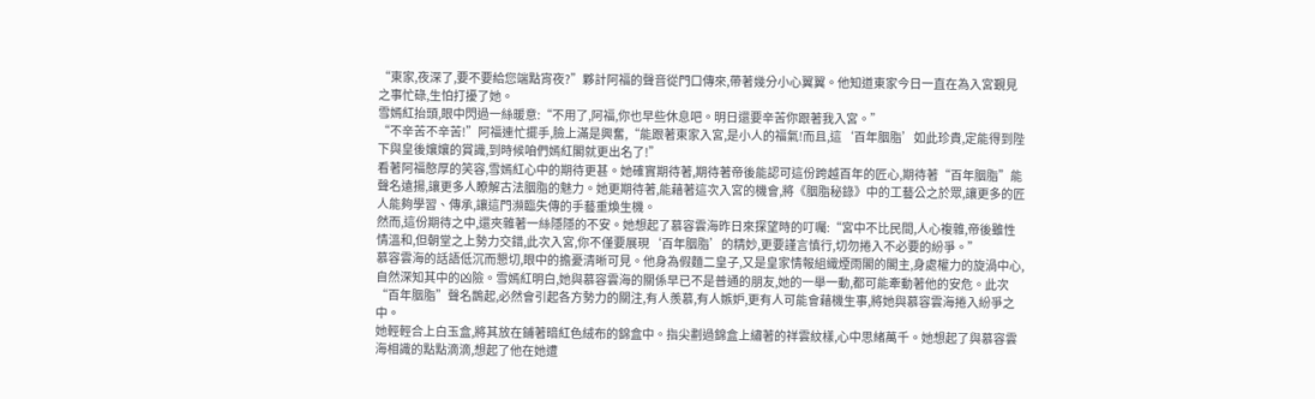“東家,夜深了,要不要給您端點宵夜?”夥計阿福的聲音從門口傳來,帶著幾分小心翼翼。他知道東家今日一直在為入宮覲見之事忙碌,生怕打擾了她。
雪嫣紅抬頭,眼中閃過一絲暖意:“不用了,阿福,你也早些休息吧。明日還要辛苦你跟著我入宮。”
“不辛苦不辛苦!”阿福連忙擺手,臉上滿是興奮,“能跟著東家入宮,是小人的福氣!而且,這‘百年胭脂’如此珍貴,定能得到陛下與皇後孃孃的賞識,到時候咱們嫣紅閣就更出名了!”
看著阿福憨厚的笑容,雪嫣紅心中的期待更甚。她確實期待著,期待著帝後能認可這份跨越百年的匠心,期待著“百年胭脂”能聲名遠揚,讓更多人瞭解古法胭脂的魅力。她更期待著,能藉著這次入宮的機會,將《胭脂秘錄》中的工藝公之於眾,讓更多的匠人能夠學習、傳承,讓這門瀕臨失傳的手藝重煥生機。
然而,這份期待之中,還夾雜著一絲隱隱的不安。她想起了慕容雲海昨日來探望時的叮囑:“宮中不比民間,人心複雜,帝後雖性情溫和,但朝堂之上勢力交錯,此次入宮,你不僅要展現‘百年胭脂’的精妙,更要謹言慎行,切勿捲入不必要的紛爭。”
慕容雲海的話語低沉而懇切,眼中的擔憂清晰可見。他身為假麵二皇子,又是皇家情報組織煙雨閣的閣主,身處權力的旋渦中心,自然深知其中的凶險。雪嫣紅明白,她與慕容雲海的關係早已不是普通的朋友,她的一舉一動,都可能牽動著他的安危。此次“百年胭脂”聲名鵲起,必然會引起各方勢力的關注,有人羨慕,有人嫉妒,更有人可能會藉機生事,將她與慕容雲海捲入紛爭之中。
她輕輕合上白玉盒,將其放在鋪著暗紅色絨布的錦盒中。指尖劃過錦盒上繡著的祥雲紋樣,心中思緒萬千。她想起了與慕容雲海相識的點點滴滴,想起了他在她遭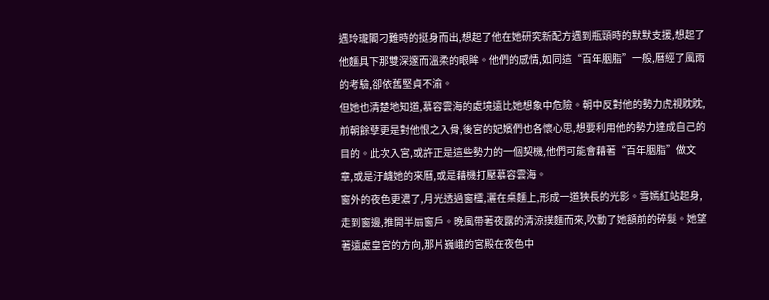遇玲瓏閣刁難時的挺身而出,想起了他在她研究新配方遇到瓶頸時的默默支援,想起了他麵具下那雙深邃而溫柔的眼眸。他們的感情,如同這“百年胭脂”一般,曆經了風雨的考驗,卻依舊堅貞不渝。
但她也清楚地知道,慕容雲海的處境遠比她想象中危險。朝中反對他的勢力虎視眈眈,前朝餘孽更是對他恨之入骨,後宮的妃嬪們也各懷心思,想要利用他的勢力達成自己的目的。此次入宮,或許正是這些勢力的一個契機,他們可能會藉著“百年胭脂”做文章,或是汙衊她的來曆,或是藉機打壓慕容雲海。
窗外的夜色更濃了,月光透過窗欞,灑在桌麵上,形成一道狹長的光影。雪嫣紅站起身,走到窗邊,推開半扇窗戶。晚風帶著夜露的清涼撲麵而來,吹動了她額前的碎髮。她望著遠處皇宮的方向,那片巍峨的宮殿在夜色中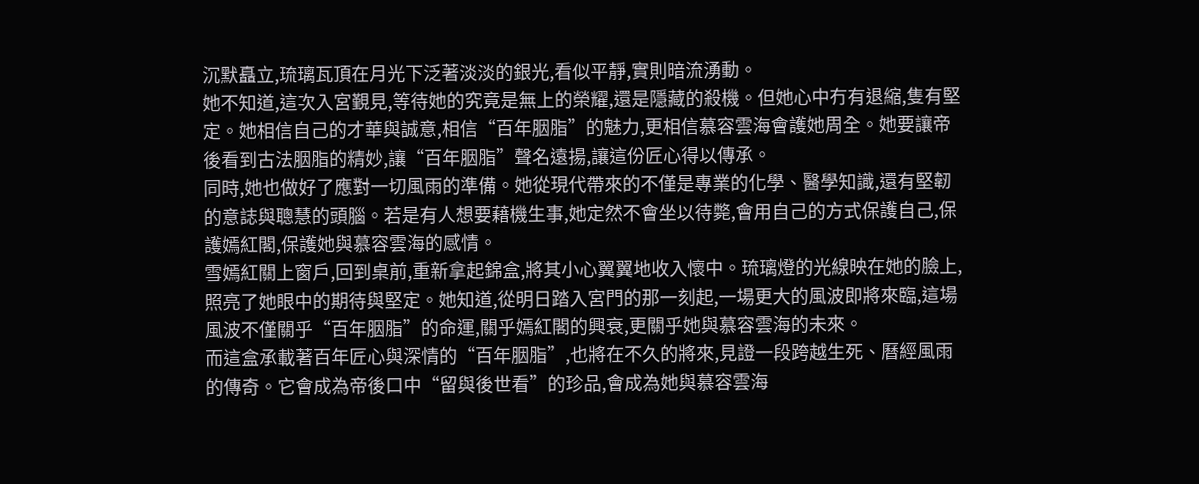沉默矗立,琉璃瓦頂在月光下泛著淡淡的銀光,看似平靜,實則暗流湧動。
她不知道,這次入宮覲見,等待她的究竟是無上的榮耀,還是隱藏的殺機。但她心中冇有退縮,隻有堅定。她相信自己的才華與誠意,相信“百年胭脂”的魅力,更相信慕容雲海會護她周全。她要讓帝後看到古法胭脂的精妙,讓“百年胭脂”聲名遠揚,讓這份匠心得以傳承。
同時,她也做好了應對一切風雨的準備。她從現代帶來的不僅是專業的化學、醫學知識,還有堅韌的意誌與聰慧的頭腦。若是有人想要藉機生事,她定然不會坐以待斃,會用自己的方式保護自己,保護嫣紅閣,保護她與慕容雲海的感情。
雪嫣紅關上窗戶,回到桌前,重新拿起錦盒,將其小心翼翼地收入懷中。琉璃燈的光線映在她的臉上,照亮了她眼中的期待與堅定。她知道,從明日踏入宮門的那一刻起,一場更大的風波即將來臨,這場風波不僅關乎“百年胭脂”的命運,關乎嫣紅閣的興衰,更關乎她與慕容雲海的未來。
而這盒承載著百年匠心與深情的“百年胭脂”,也將在不久的將來,見證一段跨越生死、曆經風雨的傳奇。它會成為帝後口中“留與後世看”的珍品,會成為她與慕容雲海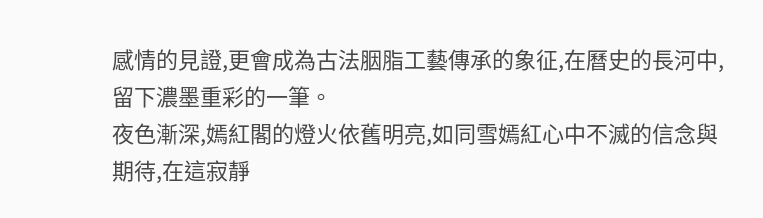感情的見證,更會成為古法胭脂工藝傳承的象征,在曆史的長河中,留下濃墨重彩的一筆。
夜色漸深,嫣紅閣的燈火依舊明亮,如同雪嫣紅心中不滅的信念與期待,在這寂靜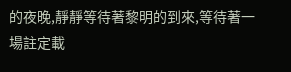的夜晚,靜靜等待著黎明的到來,等待著一場註定載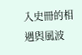入史冊的相遇與風波